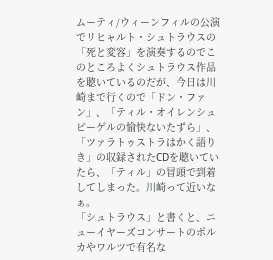ムーティ/ウィーンフィルの公演でリヒャルト・シュトラウスの「死と変容」を演奏するのでこのところよくシュトラウス作品を聴いているのだが、今日は川崎まで行くので「ドン・ファン」、「ティル・オイレンシュピーゲルの愉快ないたずら」、「ツァラトゥストラはかく語りき」の収録されたCDを聴いていたら、「ティル」の冒頭で到着してしまった。川崎って近いなぁ。
「シュトラウス」と書くと、ニューイヤーズコンサートのポルカやワルツで有名な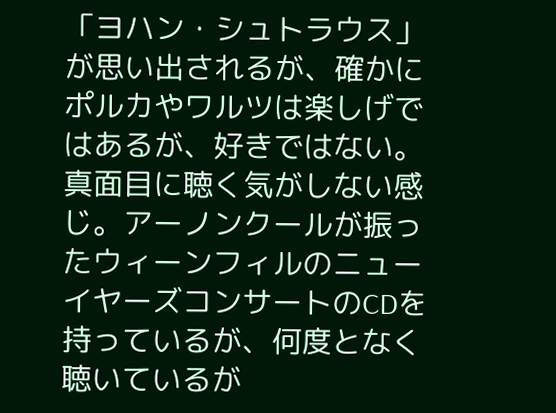「ヨハン・シュトラウス」が思い出されるが、確かにポルカやワルツは楽しげではあるが、好きではない。真面目に聴く気がしない感じ。アーノンクールが振ったウィーンフィルのニューイヤーズコンサートのCDを持っているが、何度となく聴いているが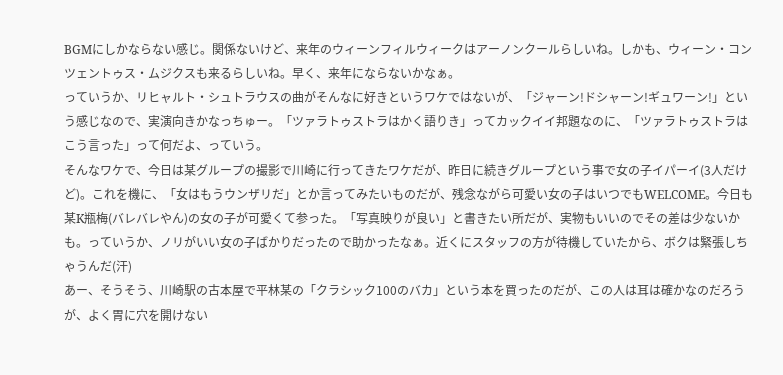BGMにしかならない感じ。関係ないけど、来年のウィーンフィルウィークはアーノンクールらしいね。しかも、ウィーン・コンツェントゥス・ムジクスも来るらしいね。早く、来年にならないかなぁ。
っていうか、リヒャルト・シュトラウスの曲がそんなに好きというワケではないが、「ジャーン!ドシャーン!ギュワーン!」という感じなので、実演向きかなっちゅー。「ツァラトゥストラはかく語りき」ってカックイイ邦題なのに、「ツァラトゥストラはこう言った」って何だよ、っていう。
そんなワケで、今日は某グループの撮影で川崎に行ってきたワケだが、昨日に続きグループという事で女の子イパーイ(3人だけど)。これを機に、「女はもうウンザリだ」とか言ってみたいものだが、残念ながら可愛い女の子はいつでもWELCOME。今日も某K瓶梅(バレバレやん)の女の子が可愛くて参った。「写真映りが良い」と書きたい所だが、実物もいいのでその差は少ないかも。っていうか、ノリがいい女の子ばかりだったので助かったなぁ。近くにスタッフの方が待機していたから、ボクは緊張しちゃうんだ(汗)
あー、そうそう、川崎駅の古本屋で平林某の「クラシック100のバカ」という本を買ったのだが、この人は耳は確かなのだろうが、よく胃に穴を開けない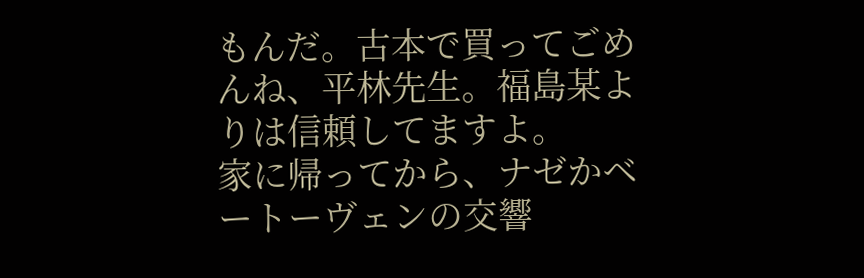もんだ。古本で買ってごめんね、平林先生。福島某よりは信頼してますよ。
家に帰ってから、ナゼかベートーヴェンの交響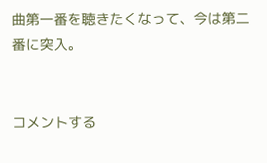曲第一番を聴きたくなって、今は第二番に突入。


コメントする